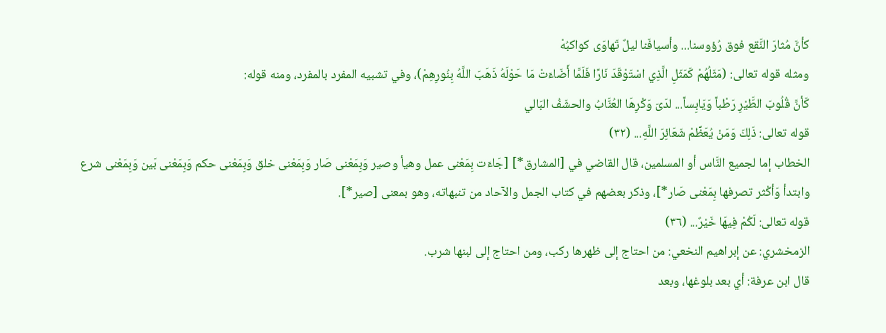كأنَّ مُثارَ النَّقع فوق رُؤوسنا... وأسيافَنا ليلٌ تَهاوَى كواكبُهْ
ومثله قوله تعالى: (مَثَلُهُمْ كَمَثَلِ الَّذِي اسْتَوْقَدَ نَارًا فَلَمَّا أَضَاءَتْ مَا حَوْلَهُ ذَهَبَ اللَّهُ بِنُورِهِمْ)، وفي تشبيه المفرد بالمفرد، ومنه قوله:
كَأنَّ قُلُوبَ الطَّيْرِ رَطْباً وَيَابِساً... لدَىَ وَكْرِهَا العُنَّابُ والحشَفُ البَالي
قوله تعالى: ذَلِكَ وَمَنْ يُعَظِّمْ شَعَائِرَ اللَّهِ... (٣٢)
الخطاب إما لجميع النَّاس أو المسلمين، قال القاضي في [المشارق*] [جَاءَت بِمَعْنى عمل وهيأ وصير وَبِمَعْنى صَار وَبِمَعْنى خلق وَبِمَعْنى حكم وَبِمَعْنى بَين وَبِمَعْنى شرع وابتدأ وَأكْثر تصرفها بِمَعْنى صَار*]، وذكر بعضهم في كتاب الجمل والآحاد من تنبهاته، وهو بمعنى [صير*].
قوله تعالى: لَكُمْ فِيهَا خَيْرٌ... (٣٦)
الزمخشري: عن إبراهيم النخعي: من احتاج إلى ظهرها ركب، ومن احتاج إلى لبنها شرب.
قال ابن عرفة: أي بعد بلوغها، وبعد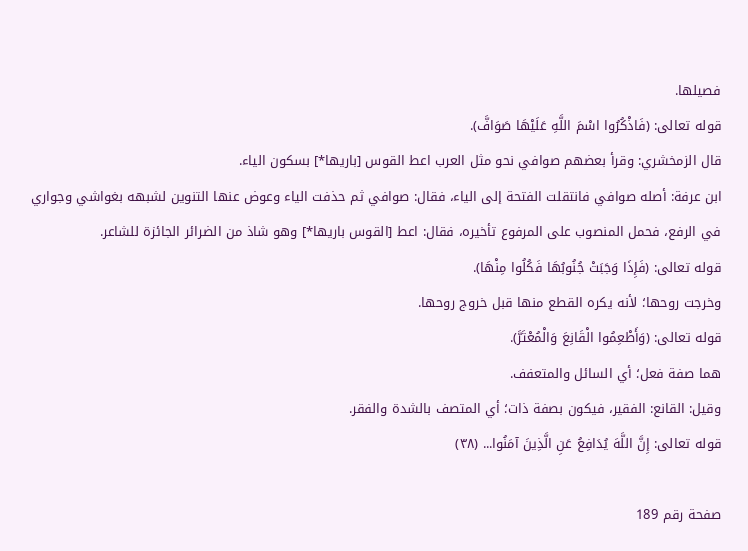فصيلها.
قوله تعالى: (فَاذْكُرُوا اسْمَ اللَّهِ عَلَيْهَا صَوَافَّ).
قال الزمخشري: وقرأ بعضهم صوافي نحو مثل العرب اعط القوس [باريها*] بسكون الياء.
ابن عرفة: أصله صوافي فانتقلت الفتحة إلى الياء، فقال: صوافي ثم حذفت الياء وعوض عنها التنوين لشبهه بغواشي وجواري في الرفع، فحمل المنصوب على المرفوع تأخيره، فقال: اعط [القوس باريها*] وهو شاذ من الضرائر الجائزة للشاعر.
قوله تعالى: (فَإِذَا وَجَبَتْ جُنُوبُهَا فَكُلُوا مِنْهَا).
وخرجت روحها؛ لأنه يكره القطع منها قبل خروج روحها.
قوله تعالى: (وَأَطْعِمُوا الْقَانِعَ وَالْمُعْتَرَّ).
هما صفة فعل؛ أي السائل والمتعفف.
وقيل: القانع: الفقير، فيكون بصفة ذات؛ أي المتصف بالشدة والفقر.
قوله تعالى: إِنَّ اللَّهَ يُدَافِعُ عَنِ الَّذِينَ آمَنُوا... (٣٨)

صفحة رقم 189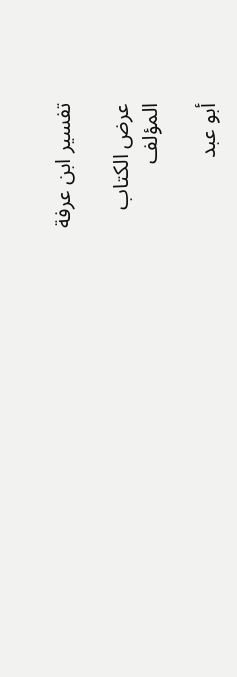تفسير ابن عرفة

عرض الكتاب
المؤلف

أبو عبد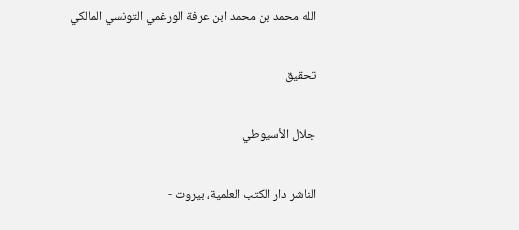الله محمد بن محمد ابن عرفة الورغمي التونسي المالكي

تحقيق

جلال الأسيوطي

الناشر دار الكتب العلمية، بيروت -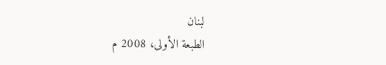لبنان
الطبعة الأولى، 2008 م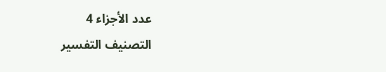عدد الأجزاء 4
التصنيف التفسير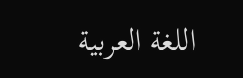اللغة العربية